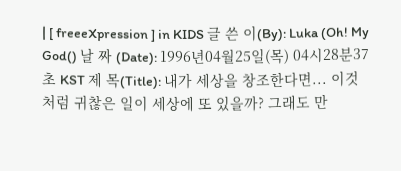| [ freeeXpression ] in KIDS 글 쓴 이(By): Luka (Oh! My God() 날 짜 (Date): 1996년04월25일(목) 04시28분37초 KST 제 목(Title): 내가 세상을 창조한다면... 이것처럼 귀찮은 일이 세상에 또 있을까? 그래도 만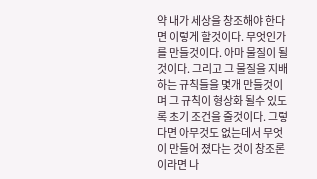약 내가 세상을 창조해야 한다면 이렇게 할것이다. 무엇인가를 만들것이다. 아마 물질이 될것이다. 그리고 그 물질을 지배하는 규칙들을 몇개 만들것이며 그 규칙이 형상화 될수 있도록 초기 조건을 줄것이다. 그렇다면 아무것도 없는데서 무엇이 만들어 졌다는 것이 창조론이라면 나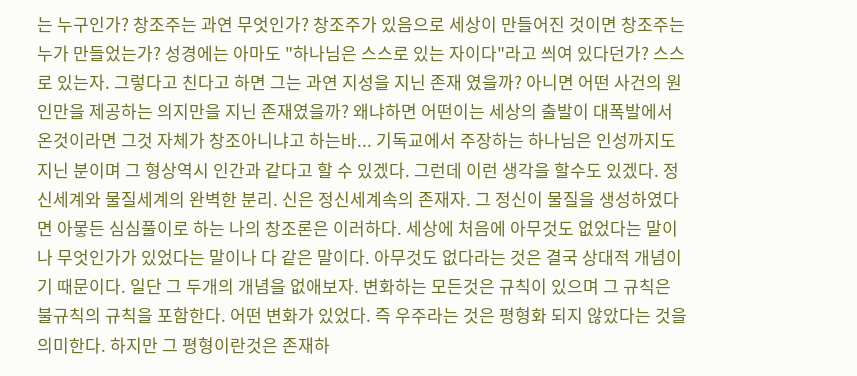는 누구인가? 창조주는 과연 무엇인가? 창조주가 있음으로 세상이 만들어진 것이면 창조주는 누가 만들었는가? 성경에는 아마도 "하나님은 스스로 있는 자이다"라고 씌여 있다던가? 스스로 있는자. 그렇다고 친다고 하면 그는 과연 지성을 지닌 존재 였을까? 아니면 어떤 사건의 원인만을 제공하는 의지만을 지닌 존재였을까? 왜냐하면 어떤이는 세상의 출발이 대폭발에서 온것이라면 그것 자체가 창조아니냐고 하는바... 기독교에서 주장하는 하나님은 인성까지도 지닌 분이며 그 형상역시 인간과 같다고 할 수 있겠다. 그런데 이런 생각을 할수도 있겠다. 정신세계와 물질세계의 완벽한 분리. 신은 정신세계속의 존재자. 그 정신이 물질을 생성하였다면 아뭏든 심심풀이로 하는 나의 창조론은 이러하다. 세상에 처음에 아무것도 없었다는 말이나 무엇인가가 있었다는 말이나 다 같은 말이다. 아무것도 없다라는 것은 결국 상대적 개념이기 때문이다. 일단 그 두개의 개념을 없애보자. 변화하는 모든것은 규칙이 있으며 그 규칙은 불규칙의 규칙을 포함한다. 어떤 변화가 있었다. 즉 우주라는 것은 평형화 되지 않았다는 것을 의미한다. 하지만 그 평형이란것은 존재하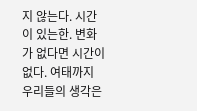지 않는다. 시간이 있는한. 변화가 없다면 시간이 없다. 여태까지 우리들의 생각은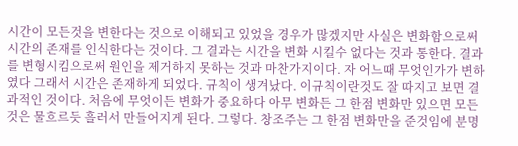시간이 모든것을 변한다는 것으로 이해되고 있었을 경우가 많겠지만 사실은 변화함으로써 시간의 존재를 인식한다는 것이다. 그 결과는 시간을 변화 시킬수 없다는 것과 통한다. 결과를 변형시킴으로써 원인을 제거하지 못하는 것과 마찬가지이다. 자 어느때 무엇인가가 변하였다 그래서 시간은 존재하게 되었다. 규칙이 생겨났다. 이규칙이란것도 잘 따지고 보면 결과적인 것이다. 처음에 무엇이든 변화가 중요하다 아무 변화든 그 한점 변화만 있으면 모든 것은 물흐르듯 흘러서 만들어지게 된다. 그렇다. 창조주는 그 한점 변화만을 준것임에 분명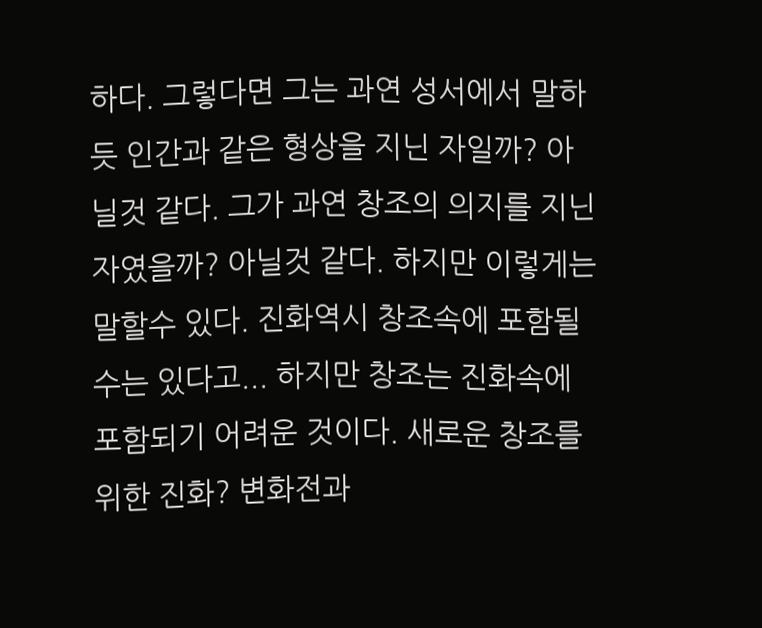하다. 그렇다면 그는 과연 성서에서 말하듯 인간과 같은 형상을 지닌 자일까? 아닐것 같다. 그가 과연 창조의 의지를 지닌 자였을까? 아닐것 같다. 하지만 이렇게는 말할수 있다. 진화역시 창조속에 포함될 수는 있다고... 하지만 창조는 진화속에 포함되기 어려운 것이다. 새로운 창조를 위한 진화? 변화전과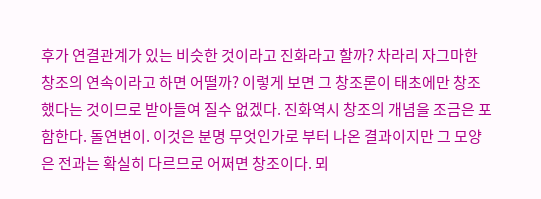후가 연결관계가 있는 비슷한 것이라고 진화라고 할까? 차라리 자그마한 창조의 연속이라고 하면 어떨까? 이렇게 보면 그 창조론이 태초에만 창조했다는 것이므로 받아들여 질수 없겠다. 진화역시 창조의 개념을 조금은 포함한다. 돌연변이. 이것은 분명 무엇인가로 부터 나온 결과이지만 그 모양은 전과는 확실히 다르므로 어쩌면 창조이다. 뫼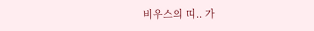비우스의 띠.. 가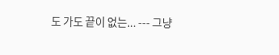도 가도 끝이 없는... --- 그냥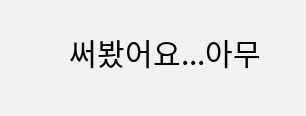써봤어요...아무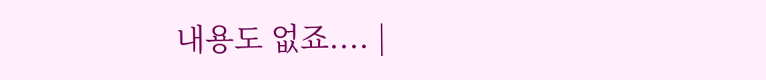내용도 없죠.... |